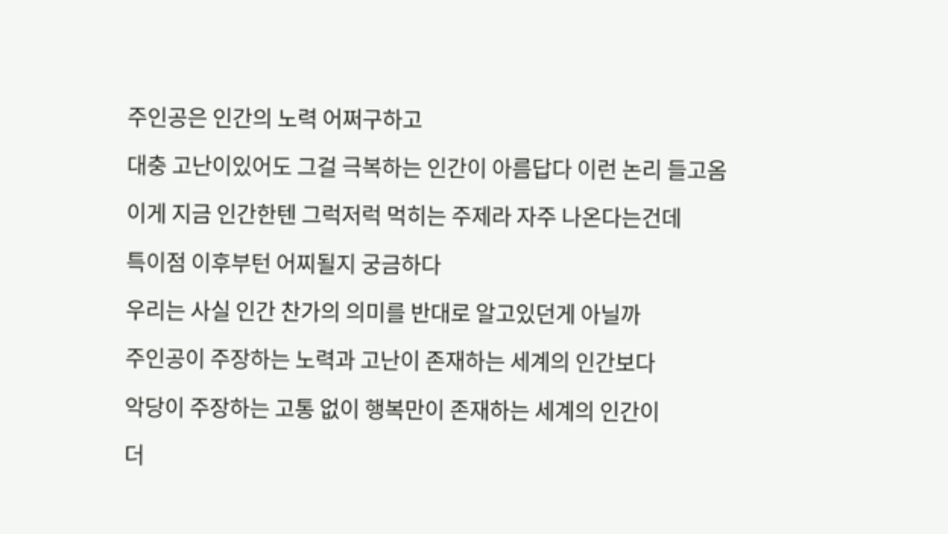주인공은 인간의 노력 어쩌구하고

대충 고난이있어도 그걸 극복하는 인간이 아름답다 이런 논리 들고옴

이게 지금 인간한텐 그럭저럭 먹히는 주제라 자주 나온다는건데

특이점 이후부턴 어찌될지 궁금하다

우리는 사실 인간 찬가의 의미를 반대로 알고있던게 아닐까

주인공이 주장하는 노력과 고난이 존재하는 세계의 인간보다

악당이 주장하는 고통 없이 행복만이 존재하는 세계의 인간이

더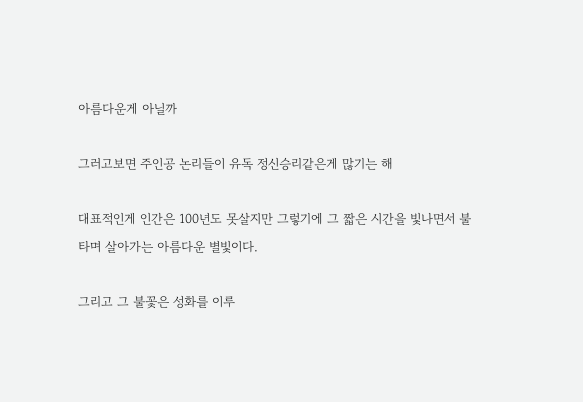아름다운게 아닐까

그러고보면 주인공 논리들이 유독 정신승리같은게 많기는 해

대표적인게 인간은 100년도 못살지만 그렇기에 그 짧은 시간을 빛나면서 불타며 살아가는 아름다운 별빛이다.

그리고 그 불꽃은 성화를 이루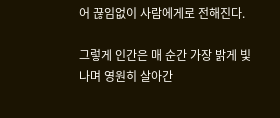어 끊임없이 사람에게로 전해진다.

그렇게 인간은 매 순간 가장 밝게 빛나며 영원히 살아간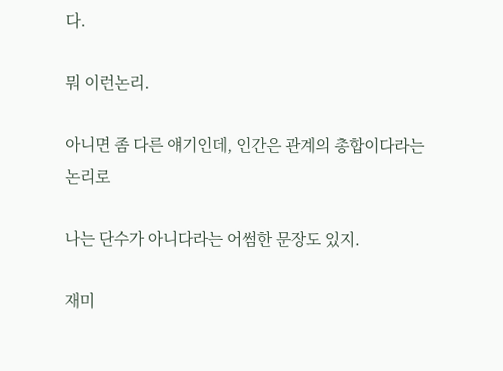다.

뭐 이런논리.

아니면 좀 다른 얘기인데, 인간은 관계의 총합이다라는 논리로

나는 단수가 아니다라는 어썸한 문장도 있지.

재미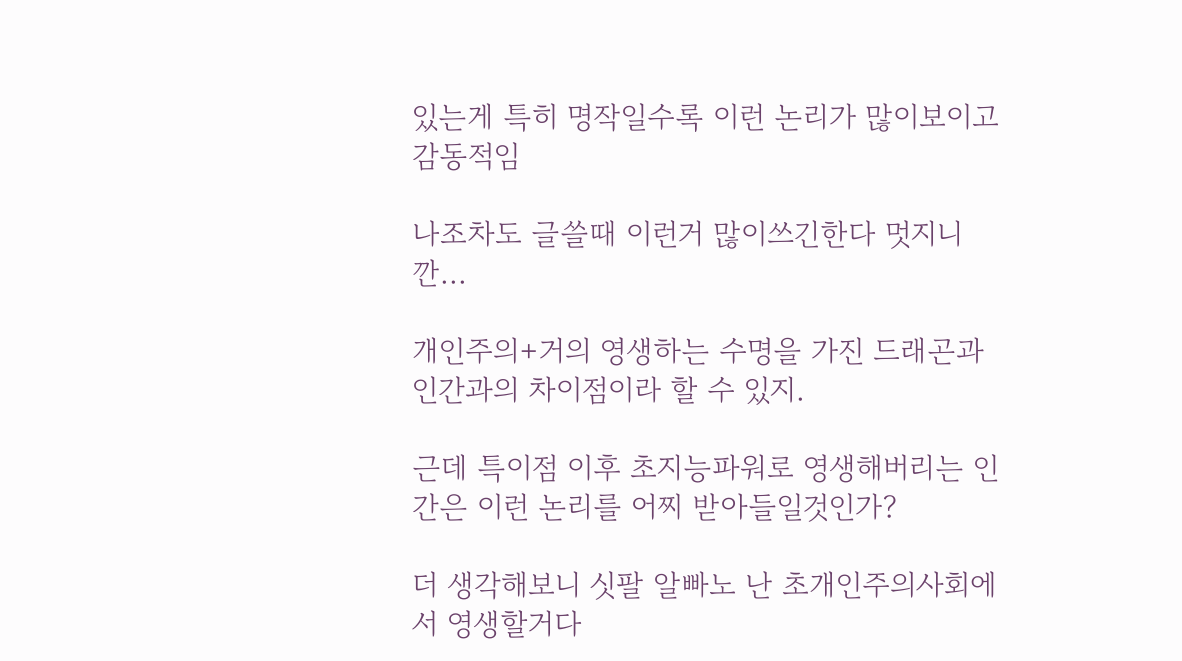있는게 특히 명작일수록 이런 논리가 많이보이고 감동적임

나조차도 글쓸때 이런거 많이쓰긴한다 멋지니깐...

개인주의+거의 영생하는 수명을 가진 드래곤과 인간과의 차이점이라 할 수 있지.

근데 특이점 이후 초지능파워로 영생해버리는 인간은 이런 논리를 어찌 받아들일것인가?

더 생각해보니 싯팔 알빠노 난 초개인주의사회에서 영생할거다